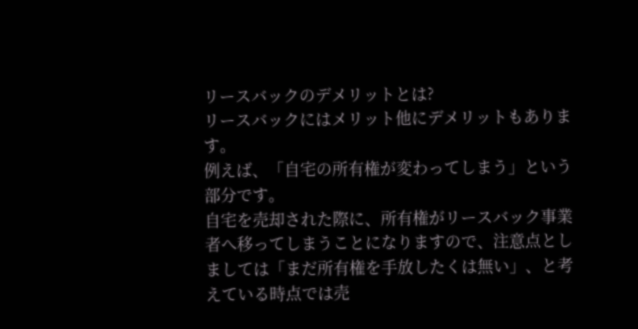リースバックのデメリットとは?
リースバックにはメリット他にデメリットもあります。
例えば、「自宅の所有権が変わってしまう」という部分です。
自宅を売却された際に、所有権がリースバック事業者へ移ってしまうことになりますので、注意点としましては「まだ所有権を手放したくは無い」、と考えている時点では売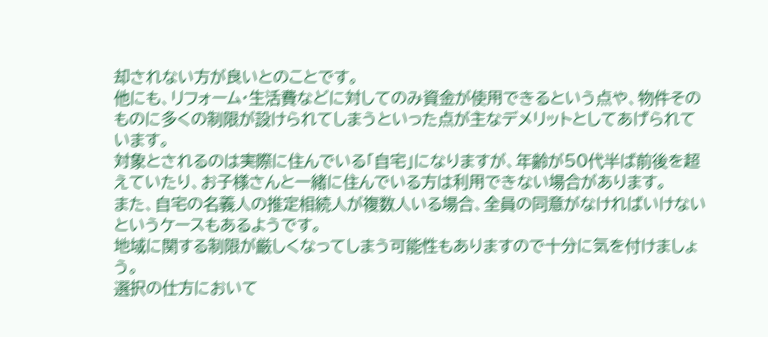却されない方が良いとのことです。
他にも、リフォーム・生活費などに対してのみ資金が使用できるという点や、物件そのものに多くの制限が設けられてしまうといった点が主なデメリットとしてあげられています。
対象とされるのは実際に住んでいる「自宅」になりますが、年齢が50代半ば前後を超えていたり、お子様さんと一緒に住んでいる方は利用できない場合があります。
また、自宅の名義人の推定相続人が複数人いる場合、全員の同意がなければいけないというケースもあるようです。
地域に関する制限が厳しくなってしまう可能性もありますので十分に気を付けましょう。
選択の仕方において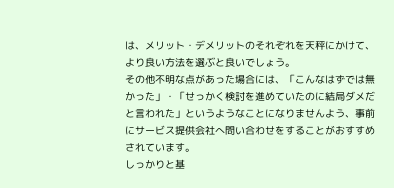は、メリット・デメリットのそれぞれを天秤にかけて、より良い方法を選ぶと良いでしょう。
その他不明な点があった場合には、「こんなはずでは無かった」・「せっかく検討を進めていたのに結局ダメだと言われた」というようなことになりませんよう、事前にサービス提供会社へ問い合わせをすることがおすすめされています。
しっかりと基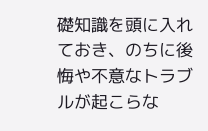礎知識を頭に入れておき、のちに後悔や不意なトラブルが起こらな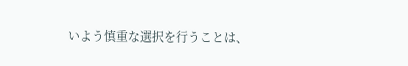いよう慎重な選択を行うことは、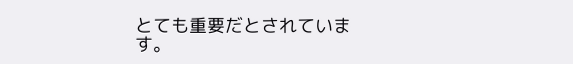とても重要だとされています。